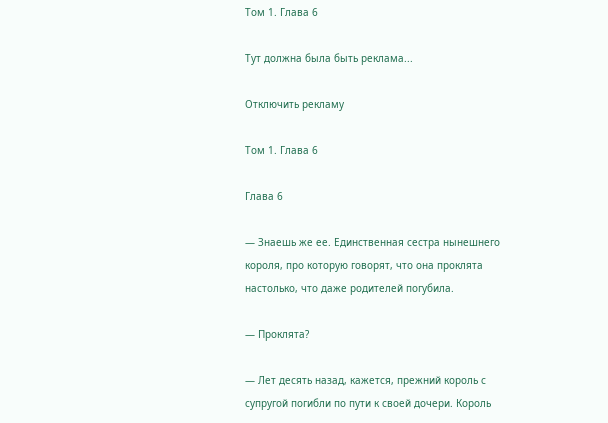Том 1. Глава 6

Тут должна была быть реклама...

Отключить рекламу

Том 1. Глава 6

Глава 6

— Знаешь же ее. Единственная сестра нынешнего короля, про которую говорят, что она проклята настолько, что даже родителей погубила.

— Проклята?

— Лет десять назад, кажется, прежний король с супругой погибли по пути к своей дочери. Король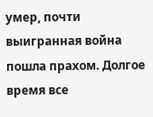умер, почти выигранная война пошла прахом. Долгое время все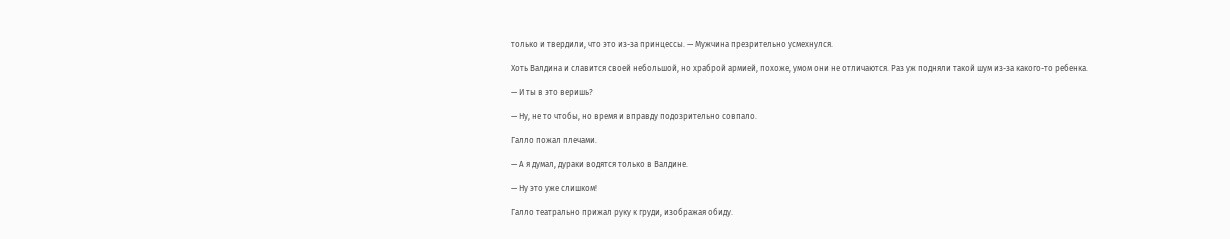только и твердили, что это из-за принцессы. — Мужчина презрительно усмехнулся.

Хоть Валдина и славится своей небольшой, но храброй армией, похоже, умом они не отличаются. Раз уж подняли такой шум из-за какого-то ребенка.

— И ты в это веришь?

— Ну, не то чтобы, но время и вправду подозрительно совпало.

Галло пожал плечами.

— А я думал, дураки водятся только в Валдине.

— Ну это уже слишком!

Галло театрально прижал руку к груди, изображая обиду.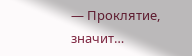— Проклятие, значит…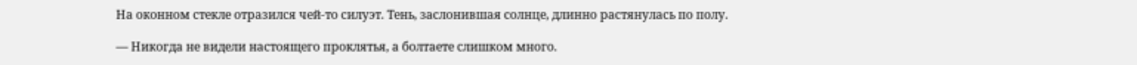На оконном стекле отразился чей-то силуэт. Тень, заслонившая солнце, длинно растянулась по полу.

— Никогда не видели настоящего проклятья, а болтаете слишком много.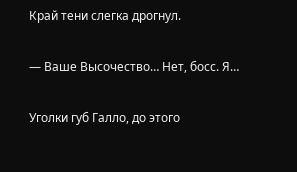Край тени слегка дрогнул.

— Ваше Высочество… Нет, босс. Я…

Уголки губ Галло, до этого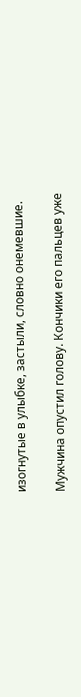изогнутые в улыбке, застыли, словно онемевшие.

Мужчина опустил голову. Кончики его пальцев уже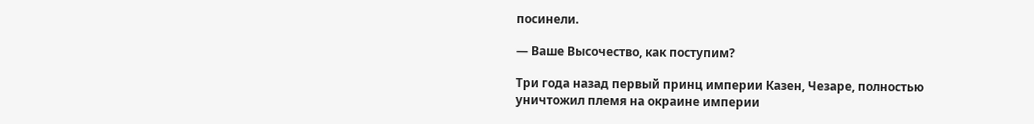посинели.

— Ваше Высочество, как поступим?

Три года назад первый принц империи Казен, Чезаре, полностью уничтожил племя на окраине империи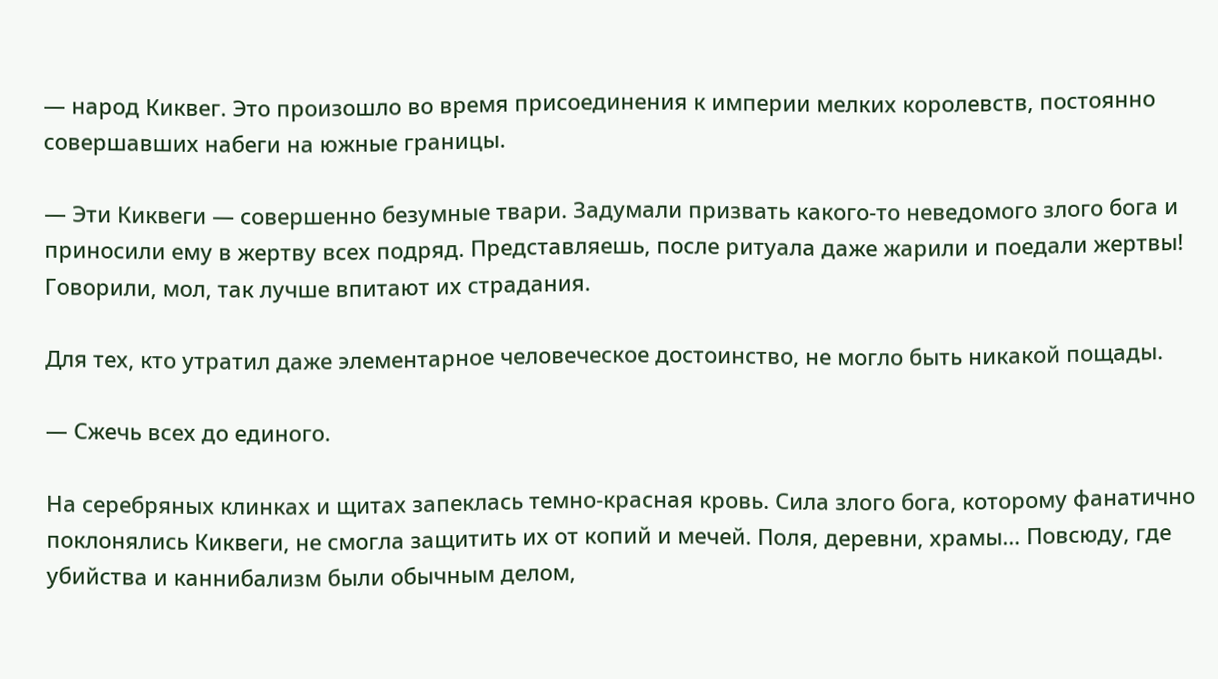— народ Киквег. Это произошло во время присоединения к империи мелких королевств, постоянно совершавших набеги на южные границы.

— Эти Киквеги — совершенно безумные твари. Задумали призвать какого-то неведомого злого бога и приносили ему в жертву всех подряд. Представляешь, после ритуала даже жарили и поедали жертвы! Говорили, мол, так лучше впитают их страдания.

Для тех, кто утратил даже элементарное человеческое достоинство, не могло быть никакой пощады.

— Сжечь всех до единого.

На серебряных клинках и щитах запеклась темно-красная кровь. Сила злого бога, которому фанатично поклонялись Киквеги, не смогла защитить их от копий и мечей. Поля, деревни, храмы… Повсюду, где убийства и каннибализм были обычным делом,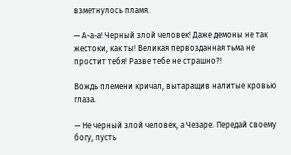взметнулось пламя.

— А-а-а! Черный злой человек! Даже демоны не так жестоки, как ты! Великая первозданная тьма не простит тебя! Разве тебе не страшно?!

Вождь племени кричал, вытаращив налитые кровью глаза.

— Не черный злой человек, а Чезаре. Передай своему богу, пусть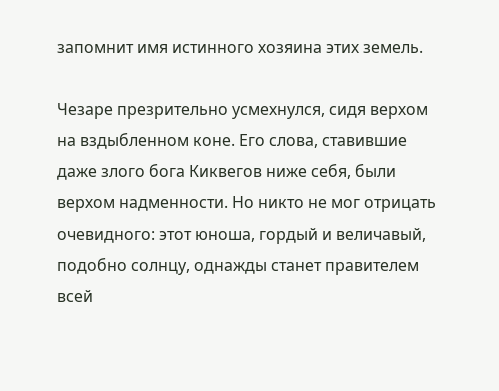запомнит имя истинного хозяина этих земель.

Чезаре презрительно усмехнулся, сидя верхом на вздыбленном коне. Его слова, ставившие даже злого бога Киквегов ниже себя, были верхом надменности. Но никто не мог отрицать очевидного: этот юноша, гордый и величавый, подобно солнцу, однажды станет правителем всей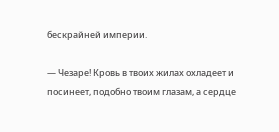бескрайней империи.

— Чезаре! Кровь в твоих жилах охладеет и посинеет, подобно твоим глазам, а сердце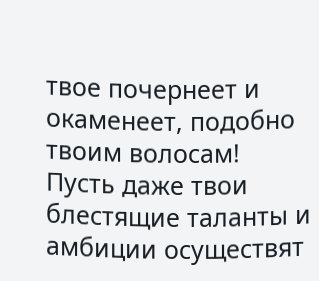твое почернеет и окаменеет, подобно твоим волосам! Пусть даже твои блестящие таланты и амбиции осуществят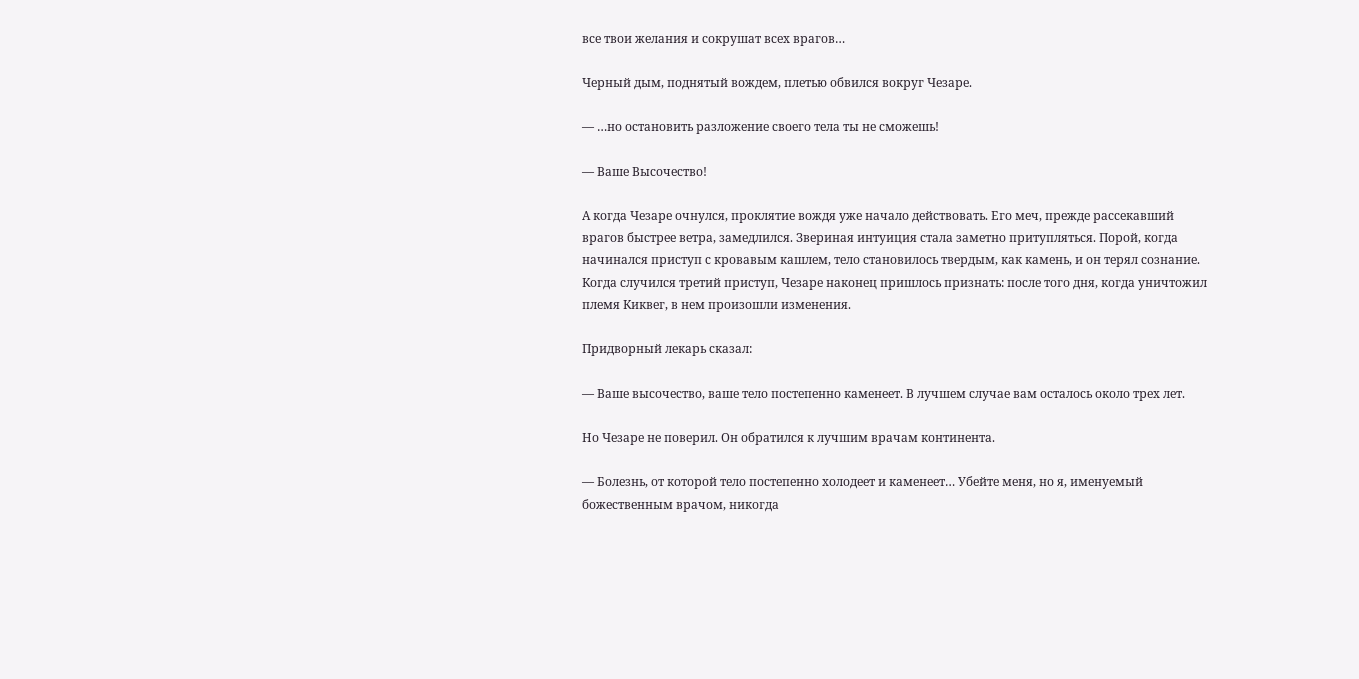все твои желания и сокрушат всех врагов…

Черный дым, поднятый вождем, плетью обвился вокруг Чезаре.

— …но остановить разложение своего тела ты не сможешь!

— Ваше Высочество!

А когда Чезаре очнулся, проклятие вождя уже начало действовать. Его меч, прежде рассекавший врагов быстрее ветра, замедлился. Звериная интуиция стала заметно притупляться. Порой, когда начинался приступ с кровавым кашлем, тело становилось твердым, как камень, и он терял сознание. Когда случился третий приступ, Чезаре наконец пришлось признать: после того дня, когда уничтожил племя Киквег, в нем произошли изменения.

Придворный лекарь сказал:

— Ваше высочество, ваше тело постепенно каменеет. В лучшем случае вам осталось около трех лет.

Но Чезаре не поверил. Он обратился к лучшим врачам континента.

— Болезнь, от которой тело постепенно холодеет и каменеет… Убейте меня, но я, именуемый божественным врачом, никогда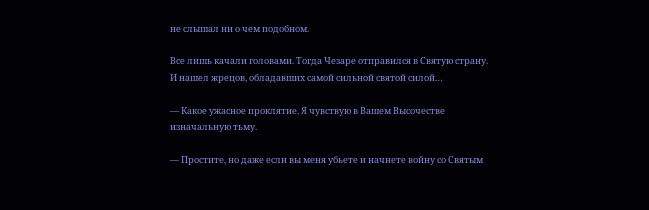не слышал ни о чем подобном.

Все лишь качали головами. Тогда Чезаре отправился в Святую страну. И нашел жрецов, обладавших самой сильной святой силой…

— Какое ужасное проклятие. Я чувствую в Вашем Высочестве изначальную тьму.

— Простите, но даже если вы меня убьете и начнете войну со Святым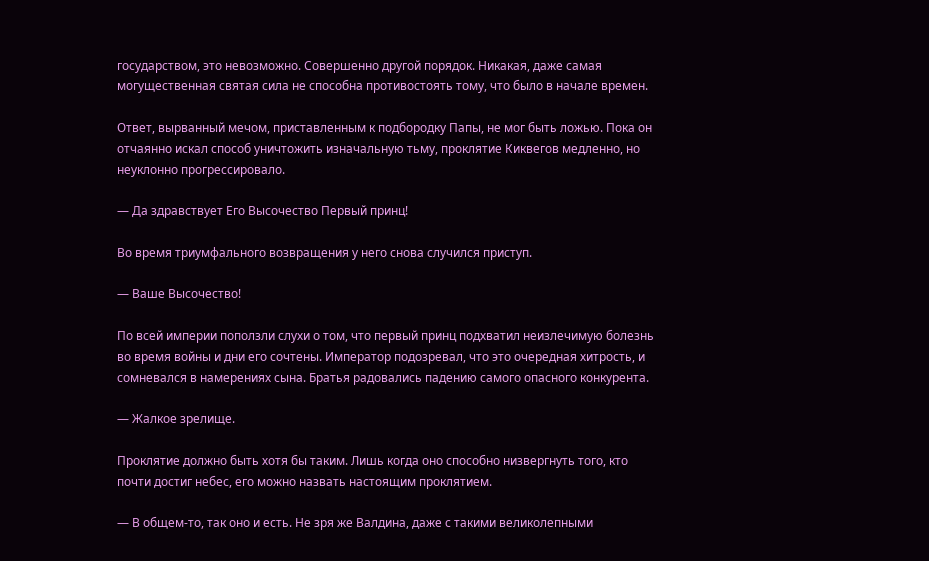государством, это невозможно. Совершенно другой порядок. Никакая, даже самая могущественная святая сила не способна противостоять тому, что было в начале времен.

Ответ, вырванный мечом, приставленным к подбородку Папы, не мог быть ложью. Пока он отчаянно искал способ уничтожить изначальную тьму, проклятие Киквегов медленно, но неуклонно прогрессировало.

— Да здравствует Его Высочество Первый принц!

Во время триумфального возвращения у него снова случился приступ.

— Ваше Высочество!

По всей империи поползли слухи о том, что первый принц подхватил неизлечимую болезнь во время войны и дни его сочтены. Император подозревал, что это очередная хитрость, и сомневался в намерениях сына. Братья радовались падению самого опасного конкурента.

— Жалкое зрелище.

Проклятие должно быть хотя бы таким. Лишь когда оно способно низвергнуть того, кто почти достиг небес, его можно назвать настоящим проклятием.

— В общем-то, так оно и есть. Не зря же Валдина, даже с такими великолепными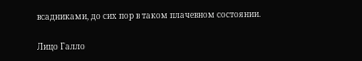всадниками, до сих пор в таком плачевном состоянии.

Лицо Галло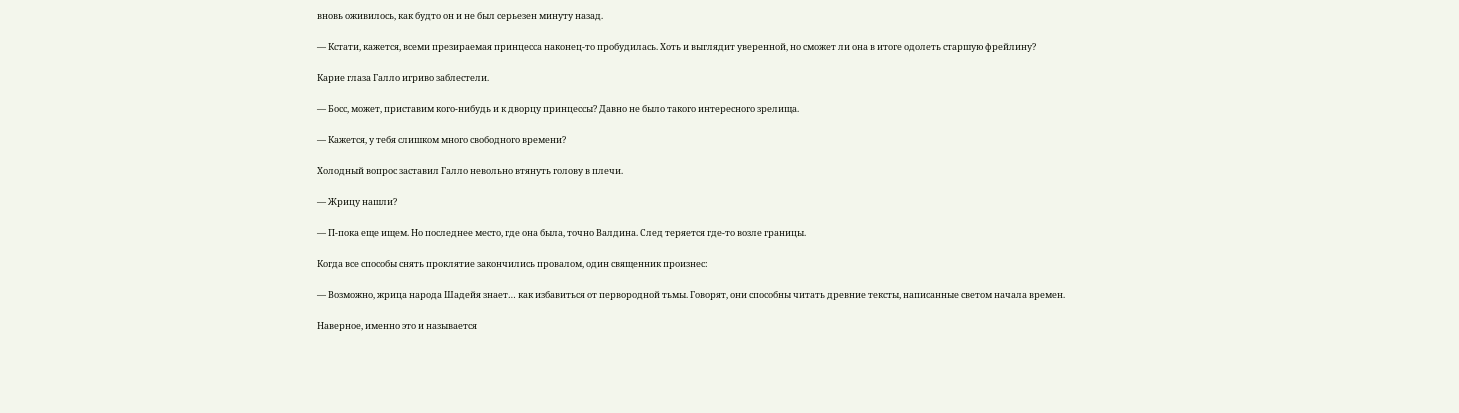вновь оживилось, как будто он и не был серьезен минуту назад.

— Кстати, кажется, всеми презираемая принцесса наконец-то пробудилась. Хоть и выглядит уверенной, но сможет ли она в итоге одолеть старшую фрейлину?

Карие глаза Галло игриво заблестели.

— Босс, может, приставим кого-нибудь и к дворцу принцессы? Давно не было такого интересного зрелища.

— Кажется, у тебя слишком много свободного времени?

Холодный вопрос заставил Галло невольно втянуть голову в плечи.

— Жрицу нашли?

— П-пока еще ищем. Но последнее место, где она была, точно Валдина. След теряется где-то возле границы.

Когда все способы снять проклятие закончились провалом, один священник произнес:

— Возможно, жрица народа Шадейя знает… как избавиться от первородной тьмы. Говорят, они способны читать древние тексты, написанные светом начала времен.

Наверное, именно это и называется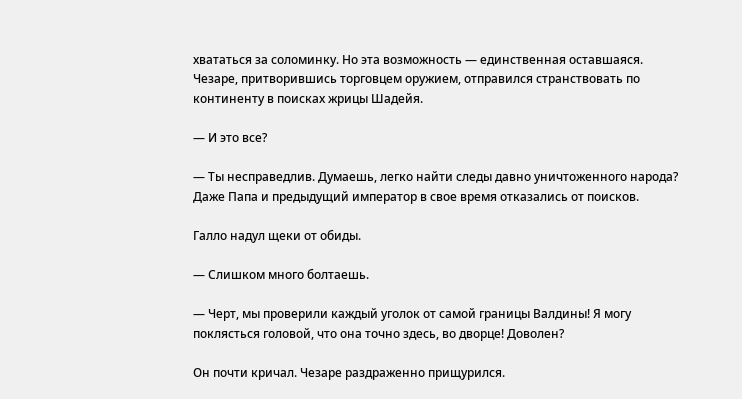хвататься за соломинку. Но эта возможность — единственная оставшаяся. Чезаре, притворившись торговцем оружием, отправился странствовать по континенту в поисках жрицы Шадейя.

— И это все?

— Ты несправедлив. Думаешь, легко найти следы давно уничтоженного народа? Даже Папа и предыдущий император в свое время отказались от поисков.

Галло надул щеки от обиды.

— Слишком много болтаешь.

— Черт, мы проверили каждый уголок от самой границы Валдины! Я могу поклясться головой, что она точно здесь, во дворце! Доволен?

Он почти кричал. Чезаре раздраженно прищурился.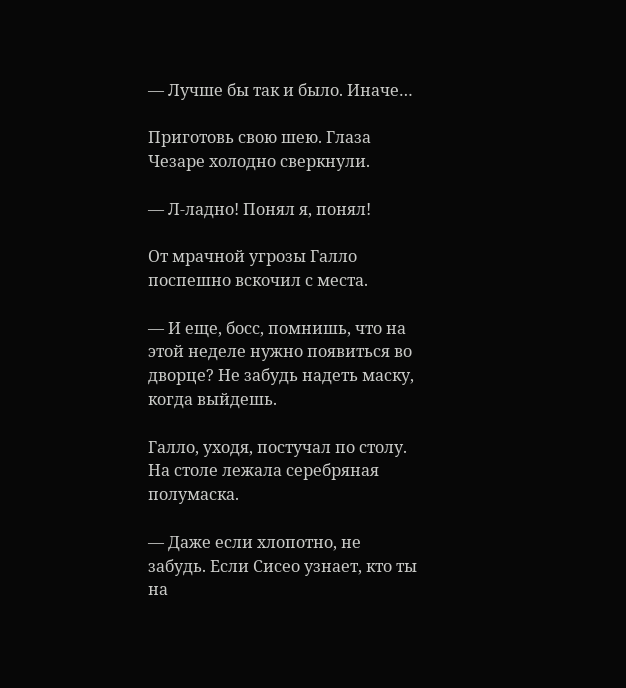— Лучше бы так и было. Иначе…

Приготовь свою шею. Глаза Чезаре холодно сверкнули.

— Л-ладно! Понял я, понял!

От мрачной угрозы Галло поспешно вскочил с места.

— И еще, босс, помнишь, что на этой неделе нужно появиться во дворце? Не забудь надеть маску, когда выйдешь.

Галло, уходя, постучал по столу. На столе лежала серебряная полумаска.

— Даже если хлопотно, не забудь. Если Сисео узнает, кто ты на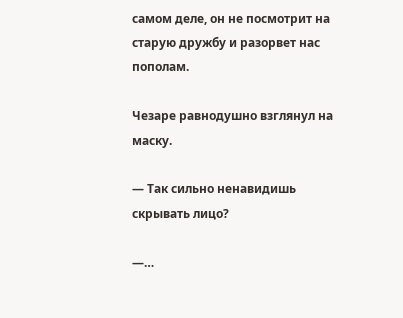самом деле, он не посмотрит на старую дружбу и разорвет нас пополам.

Чезаре равнодушно взглянул на маску.

— Так сильно ненавидишь скрывать лицо?

—…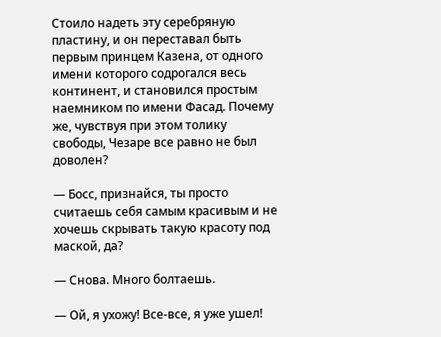Стоило надеть эту серебряную пластину, и он переставал быть первым принцем Казена, от одного имени которого содрогался весь континент, и становился простым наемником по имени Фасад. Почему же, чувствуя при этом толику свободы, Чезаре все равно не был доволен?

— Босс, признайся, ты просто считаешь себя самым красивым и не хочешь скрывать такую красоту под маской, да?

— Снова. Много болтаешь.

— Ой, я ухожу! Все-все, я уже ушел!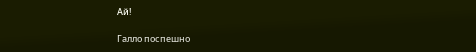Ай!

Галло поспешно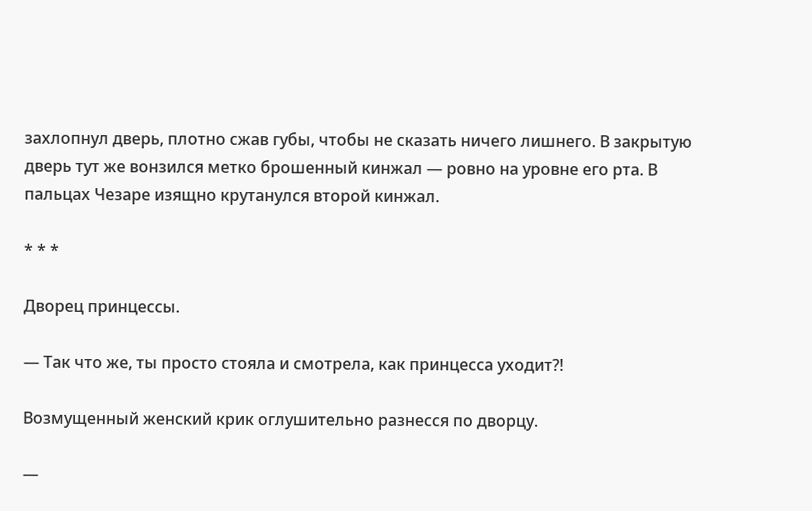захлопнул дверь, плотно сжав губы, чтобы не сказать ничего лишнего. В закрытую дверь тут же вонзился метко брошенный кинжал — ровно на уровне его рта. В пальцах Чезаре изящно крутанулся второй кинжал.

* * *

Дворец принцессы.

— Так что же, ты просто стояла и смотрела, как принцесса уходит?!

Возмущенный женский крик оглушительно разнесся по дворцу.

—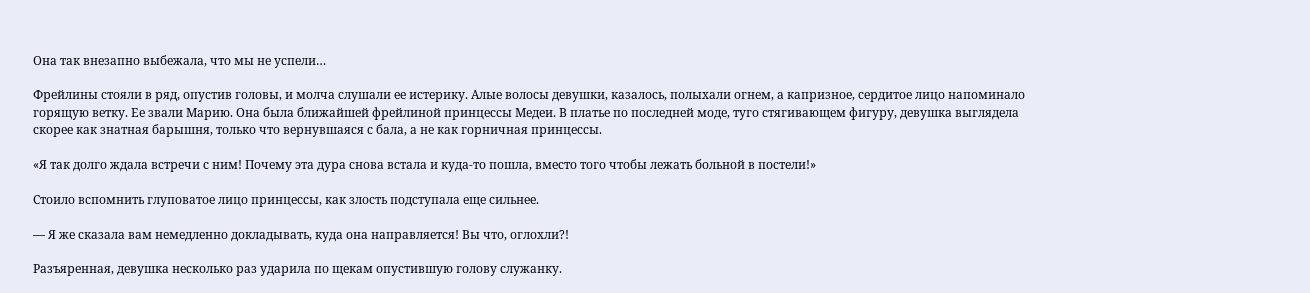Она так внезапно выбежала, что мы не успели…

Фрейлины стояли в ряд, опустив головы, и молча слушали ее истерику. Алые волосы девушки, казалось, полыхали огнем, а капризное, сердитое лицо напоминало горящую ветку. Ее звали Марию. Она была ближайшей фрейлиной принцессы Медеи. В платье по последней моде, туго стягивающем фигуру, девушка выглядела скорее как знатная барышня, только что вернувшаяся с бала, а не как горничная принцессы.

«Я так долго ждала встречи с ним! Почему эта дура снова встала и куда-то пошла, вместо того чтобы лежать больной в постели!»

Стоило вспомнить глуповатое лицо принцессы, как злость подступала еще сильнее.

— Я же сказала вам немедленно докладывать, куда она направляется! Вы что, оглохли?!

Разъяренная, девушка несколько раз ударила по щекам опустившую голову служанку.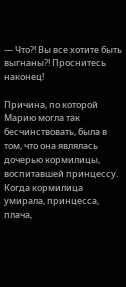— Что?! Вы все хотите быть выгнаны?! Проснитесь наконец!

Причина, по которой Марию могла так бесчинствовать, была в том, что она являлась дочерью кормилицы, воспитавшей принцессу. Когда кормилица умирала, принцесса, плача,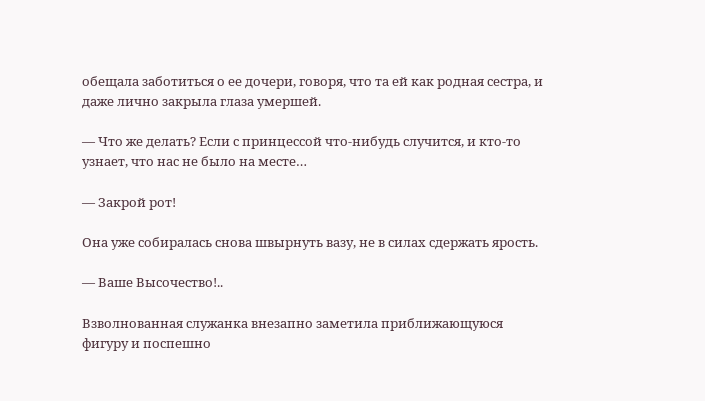обещала заботиться о ее дочери, говоря, что та ей как родная сестра, и даже лично закрыла глаза умершей.

— Что же делать? Если с принцессой что-нибудь случится, и кто-то узнает, что нас не было на месте…

— Закрой рот!

Она уже собиралась снова швырнуть вазу, не в силах сдержать ярость.

— Ваше Высочество!..

Взволнованная служанка внезапно заметила приближающуюся фигуру и поспешно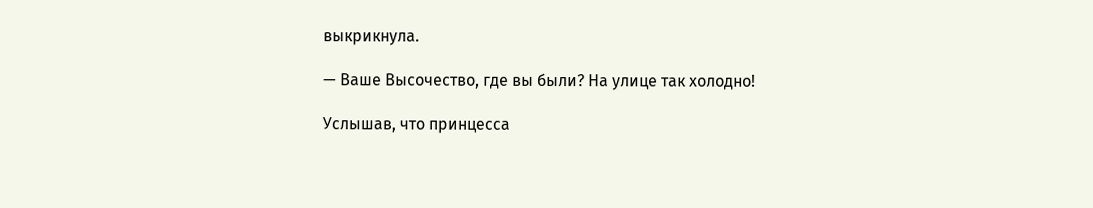выкрикнула.

— Ваше Высочество, где вы были? На улице так холодно!

Услышав, что принцесса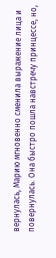вернулась, Марию мгновенно сменила выражение лица и повернулась. Она быстро пошла навстречу принцессе, но,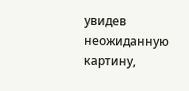увидев неожиданную картину,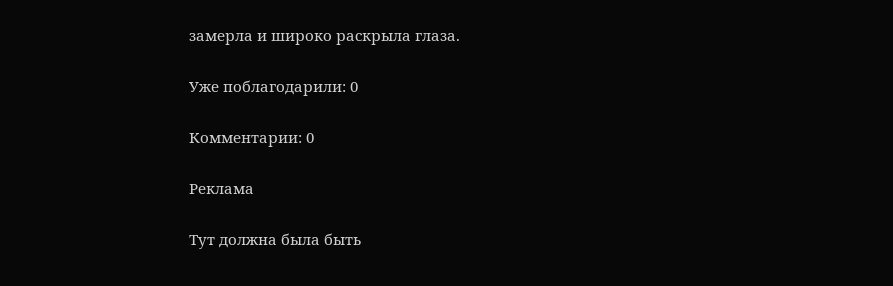замерла и широко раскрыла глаза.

Уже поблагодарили: 0

Комментарии: 0

Реклама

Тут должна была быть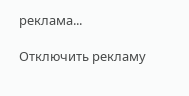реклама...

Отключить рекламу